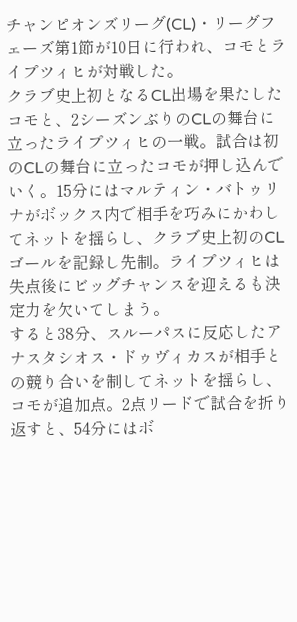チャンピオンズリーグ(CL)・リーグフェーズ第1節が10日に行われ、コモとライプツィヒが対戦した。
クラブ史上初となるCL出場を果たしたコモと、2シーズンぶりのCLの舞台に立ったライプツィヒの一戦。試合は初のCLの舞台に立ったコモが押し込んでいく。15分にはマルティン・バトゥリナがボックス内で相手を巧みにかわしてネットを揺らし、クラブ史上初のCLゴールを記録し先制。ライプツィヒは失点後にビッグチャンスを迎えるも決定力を欠いてしまう。
すると38分、スルーパスに反応したアナスタシオス・ドゥヴィカスが相手との競り合いを制してネットを揺らし、コモが追加点。2点リードで試合を折り返すと、54分にはボ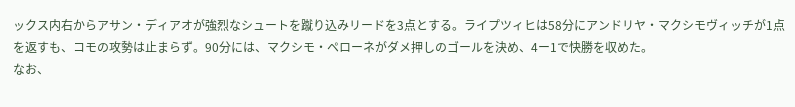ックス内右からアサン・ディアオが強烈なシュートを蹴り込みリードを3点とする。ライプツィヒは58分にアンドリヤ・マクシモヴィッチが1点を返すも、コモの攻勢は止まらず。90分には、マクシモ・ペローネがダメ押しのゴールを決め、4ー1で快勝を収めた。
なお、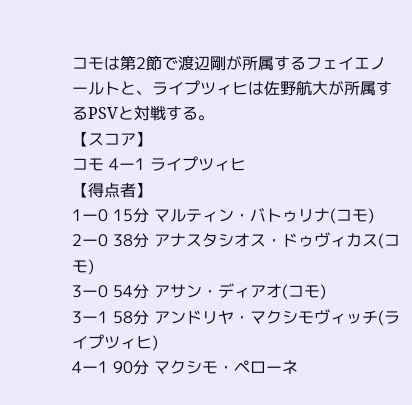コモは第2節で渡辺剛が所属するフェイエノールトと、ライプツィヒは佐野航大が所属するPSVと対戦する。
【スコア】
コモ 4ー1 ライプツィヒ
【得点者】
1ー0 15分 マルティン・バトゥリナ(コモ)
2ー0 38分 アナスタシオス・ドゥヴィカス(コモ)
3ー0 54分 アサン・ディアオ(コモ)
3ー1 58分 アンドリヤ・マクシモヴィッチ(ライプツィヒ)
4ー1 90分 マクシモ・ペローネ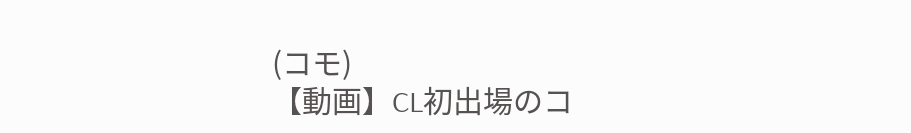(コモ)
【動画】CL初出場のコ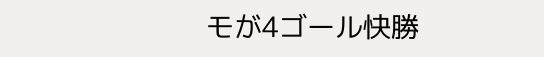モが4ゴール快勝